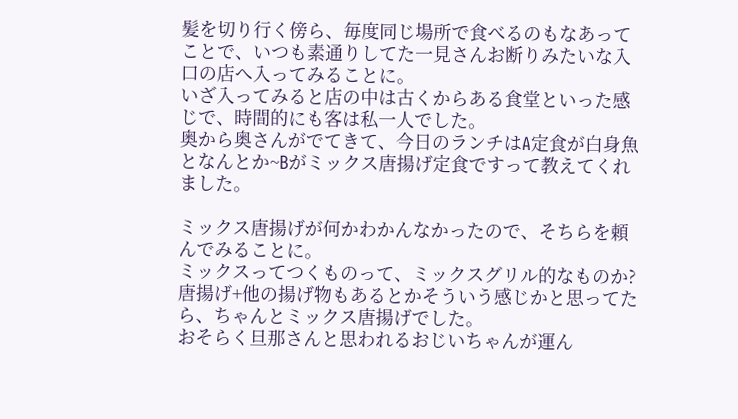髪を切り行く傍ら、毎度同じ場所で食べるのもなあってことで、いつも素通りしてた一見さんお断りみたいな入口の店へ入ってみることに。
いざ入ってみると店の中は古くからある食堂といった感じで、時間的にも客は私一人でした。
奥から奥さんがでてきて、今日のランチはA定食が白身魚となんとか~Bがミックス唐揚げ定食ですって教えてくれました。

ミックス唐揚げが何かわかんなかったので、そちらを頼んでみることに。
ミックスってつくものって、ミックスグリル的なものか?唐揚げ+他の揚げ物もあるとかそういう感じかと思ってたら、ちゃんとミックス唐揚げでした。
おそらく旦那さんと思われるおじいちゃんが運ん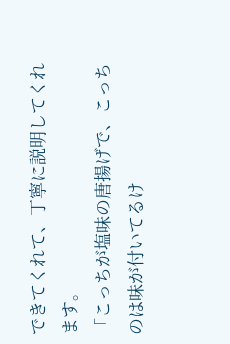できてくれて、丁寧に説明してくれます。
「こっちが塩味の唐揚げで、こっちのは味が付いてるけ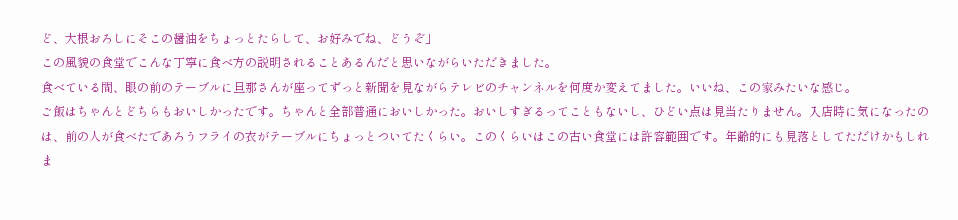ど、大根おろしにそこの醤油をちょっとたらして、お好みでね、どうぞ」
この風貌の食堂でこんな丁寧に食べ方の説明されることあるんだと思いながらいただきました。
食べている間、眼の前のテーブルに旦那さんが座ってずっと新聞を見ながらテレビのチャンネルを何度か変えてました。いいね、この家みたいな感じ。
ご飯はちゃんとどちらもおいしかったです。ちゃんと全部普通においしかった。おいしすぎるってこともないし、ひどい点は見当たりません。入店時に気になったのは、前の人が食べたであろうフライの衣がテーブルにちょっとついてたくらい。このくらいはこの古い食堂には許容範囲です。年齢的にも見落としてただけかもしれま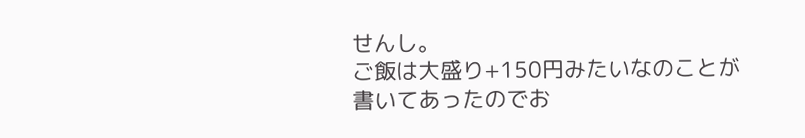せんし。
ご飯は大盛り+150円みたいなのことが書いてあったのでお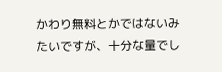かわり無料とかではないみたいですが、十分な量でし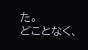た。
どことなく、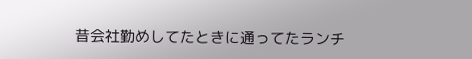昔会社勤めしてたときに通ってたランチ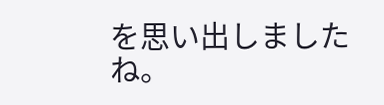を思い出しましたね。